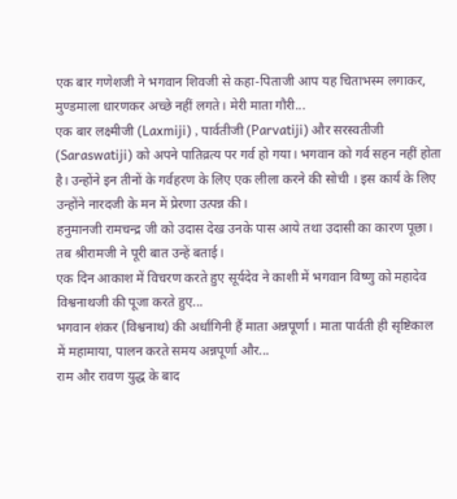एक बार गणेशजी ने भगवान शिवजी से कहा-पिताजी आप यह चिताभस्म लगाकर, मुण्डमाला धारणकर अच्छे नहीं लगते। मेरी माता गौरी...
एक बार लक्ष्मीजी (Laxmiji) , पार्वतीजी (Parvatiji) और सरस्वतीजी (Saraswatiji) को अपने पातिव्रत्य पर गर्व हो गया। भगवान को गर्व सहन नहीं होता है। उन्होंने इन तीनों के गर्वहरण के लिए एक लीला करने की सोची । इस कार्य के लिए उन्होंने नारदजी के मन में प्रेरणा उत्पन्न की।
हनुमानजी रामचन्द्र जी को उदास देख उनके पास आये तथा उदासी का कारण पूछा। तब श्रीरामजी ने पूरी बात उन्हें बताई।
एक दिन आकाश में विचरण करते हुए सूर्यदेव ने काशी में भगवान विष्णु को महादेव विश्वनाथजी की पूजा करते हुए...
भगवान शंकर (विश्वनाथ) की अर्धांगिनी हैं माता अन्नपूर्णा । माता पार्वती ही सृष्टिकाल में महामाया, पालन करते समय अन्नपूर्णा और...
राम और रावण युद्ध के बाद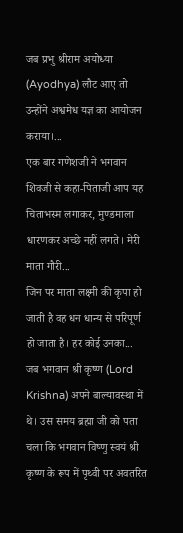जब प्रभु श्रीराम अयोध्या (Ayodhya) लौट आए तो उन्होंने अश्वमेध यज्ञ का आयोजन कराया।...
एक बार गणेशजी ने भगवान शिवजी से कहा-पिताजी आप यह चिताभस्म लगाकर, मुण्डमाला धारणकर अच्छे नहीं लगते। मेरी माता गौरी...
जिन पर माता लक्ष्मी की कृपा हो जाती है वह धन धान्य से परिपूर्ण हो जाता है। हर कोई उनका...
जब भगवान श्री कृष्ण (Lord Krishna) अपने बाल्यावस्था में थे। उस समय ब्रह्मा जी को पता चला कि भगवान विष्णु स्वयं श्री कृष्ण के रूप में पृथ्वी पर अवतरित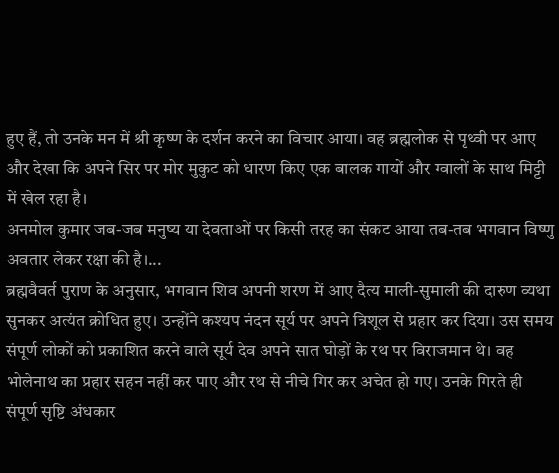हुए हैं, तो उनके मन में श्री कृष्ण के दर्शन करने का विचार आया। वह ब्रह्मलोक से पृथ्वी पर आए और देखा कि अपने सिर पर मोर मुकुट को धारण किए एक बालक गायों और ग्वालों के साथ मिट्टी में खेल रहा है।
अनमोल कुमार जब-जब मनुष्य या देवताओं पर किसी तरह का संकट आया तब-तब भगवान विष्णु अवतार लेकर रक्षा की है।...
ब्रह्मवैवर्त पुराण के अनुसार, भगवान शिव अपनी शरण में आए दैत्य माली-सुमाली की दारुण व्यथा सुनकर अत्यंत क्रोधित हुए। उन्होंने कश्यप नंदन सूर्य पर अपने त्रिशूल से प्रहार कर दिया। उस समय संपूर्ण लोकों को प्रकाशित करने वाले सूर्य देव अपने सात घोड़ों के रथ पर विराजमान थे। वह भोलेनाथ का प्रहार सहन नहीं कर पाए और रथ से नीचे गिर कर अचेत हो गए। उनके गिरते ही संपूर्ण सृष्टि अंधकार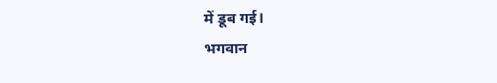में डूब गई।
भगवान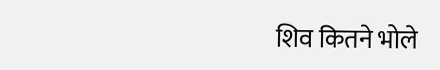शिव कितने भोले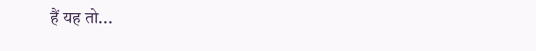हैं यह तो...